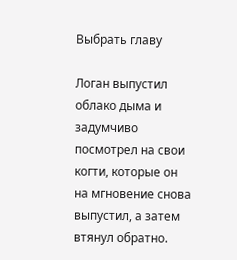Выбрать главу

Логан выпустил облако дыма и задумчиво посмотрел на свои когти, которые он на мгновение снова выпустил, а затем втянул обратно.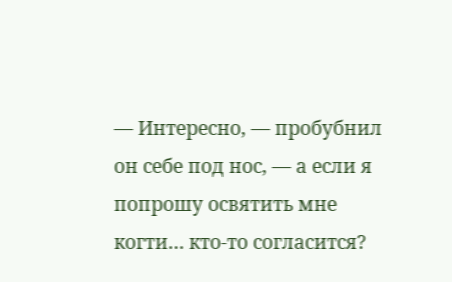— Интересно, — пробубнил он себе под нос, — а если я попрошу освятить мне когти… кто-то согласится?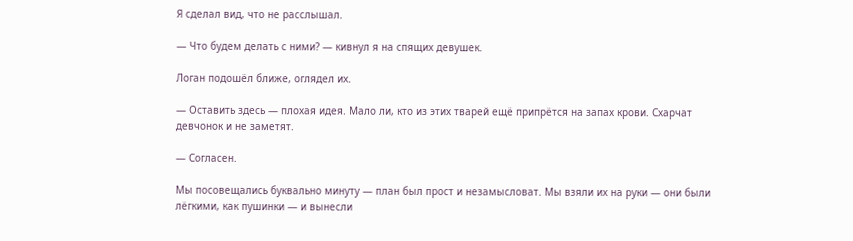Я сделал вид, что не расслышал.

— Что будем делать с ними? — кивнул я на спящих девушек.

Логан подошёл ближе, оглядел их.

— Оставить здесь — плохая идея. Мало ли, кто из этих тварей ещё припрётся на запах крови. Схарчат девчонок и не заметят.

— Согласен.

Мы посовещались буквально минуту — план был прост и незамысловат. Мы взяли их на руки — они были лёгкими, как пушинки — и вынесли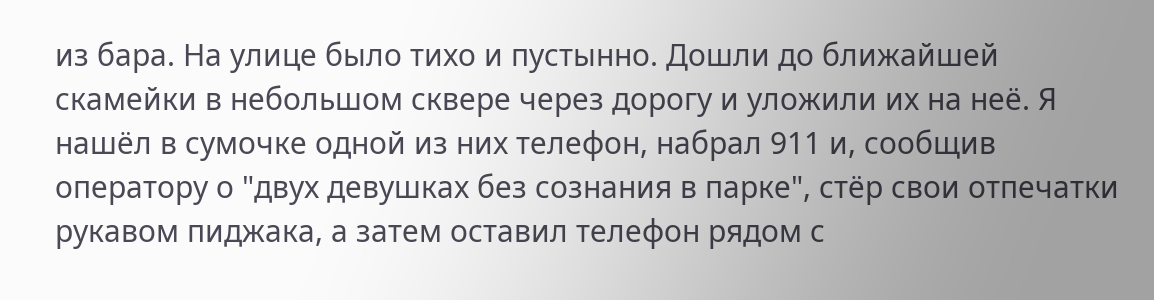из бара. На улице было тихо и пустынно. Дошли до ближайшей скамейки в небольшом сквере через дорогу и уложили их на неё. Я нашёл в сумочке одной из них телефон, набрал 911 и, сообщив оператору о "двух девушках без сознания в парке", стёр свои отпечатки рукавом пиджака, а затем оставил телефон рядом с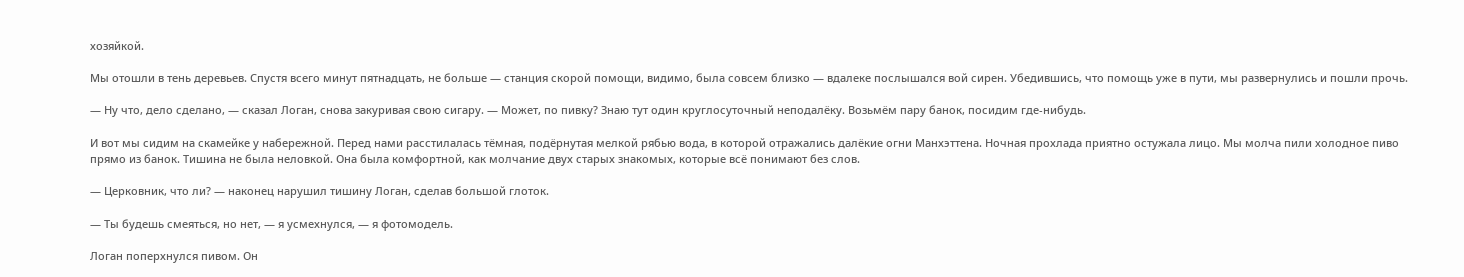хозяйкой.

Мы отошли в тень деревьев. Спустя всего минут пятнадцать, не больше — станция скорой помощи, видимо, была совсем близко — вдалеке послышался вой сирен. Убедившись, что помощь уже в пути, мы развернулись и пошли прочь.

— Ну что, дело сделано, — сказал Логан, снова закуривая свою сигару. — Может, по пивку? Знаю тут один круглосуточный неподалёку. Возьмём пару банок, посидим где-нибудь.

И вот мы сидим на скамейке у набережной. Перед нами расстилалась тёмная, подёрнутая мелкой рябью вода, в которой отражались далёкие огни Манхэттена. Ночная прохлада приятно остужала лицо. Мы молча пили холодное пиво прямо из банок. Тишина не была неловкой. Она была комфортной, как молчание двух старых знакомых, которые всё понимают без слов.

— Церковник, что ли? — наконец нарушил тишину Логан, сделав большой глоток.

— Ты будешь смеяться, но нет, — я усмехнулся, — я фотомодель.

Логан поперхнулся пивом. Он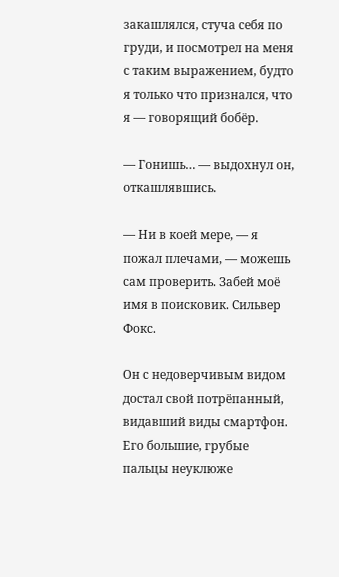закашлялся, стуча себя по груди, и посмотрел на меня с таким выражением, будто я только что признался, что я — говорящий бобёр.

— Гонишь… — выдохнул он, откашлявшись.

— Ни в коей мере, — я пожал плечами, — можешь сам проверить. Забей моё имя в поисковик. Сильвер Фокс.

Он с недоверчивым видом достал свой потрёпанный, видавший виды смартфон. Его большие, грубые пальцы неуклюже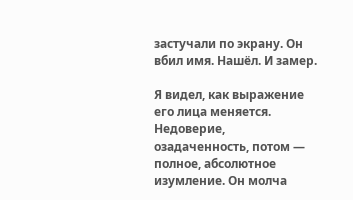застучали по экрану. Он вбил имя. Нашёл. И замер.

Я видел, как выражение его лица меняется. Недоверие, озадаченность, потом — полное, абсолютное изумление. Он молча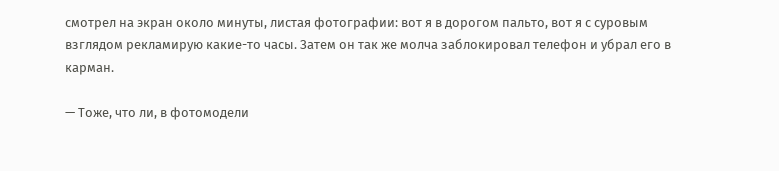смотрел на экран около минуты, листая фотографии: вот я в дорогом пальто, вот я с суровым взглядом рекламирую какие-то часы. Затем он так же молча заблокировал телефон и убрал его в карман.

— Тоже, что ли, в фотомодели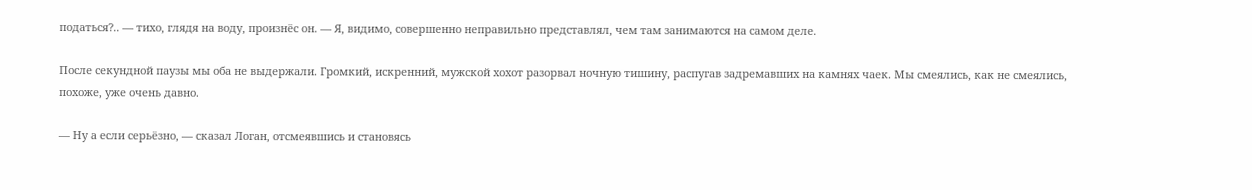податься?.. — тихо, глядя на воду, произнёс он. — Я, видимо, совершенно неправильно представлял, чем там занимаются на самом деле.

После секундной паузы мы оба не выдержали. Громкий, искренний, мужской хохот разорвал ночную тишину, распугав задремавших на камнях чаек. Мы смеялись, как не смеялись, похоже, уже очень давно.

— Ну а если серьёзно, — сказал Логан, отсмеявшись и становясь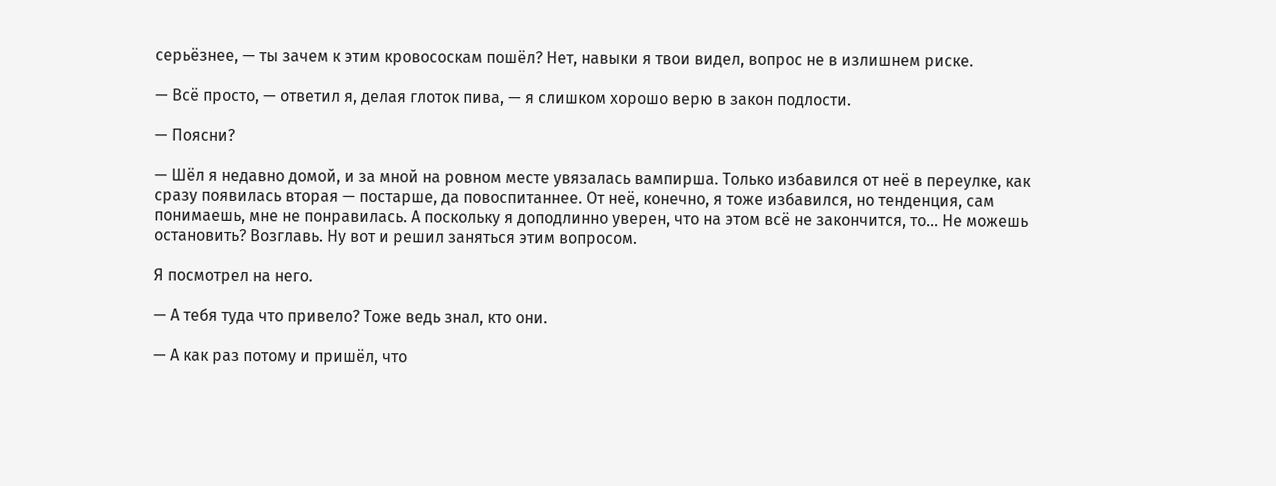серьёзнее, — ты зачем к этим кровососкам пошёл? Нет, навыки я твои видел, вопрос не в излишнем риске.

— Всё просто, — ответил я, делая глоток пива, — я слишком хорошо верю в закон подлости.

— Поясни?

— Шёл я недавно домой, и за мной на ровном месте увязалась вампирша. Только избавился от неё в переулке, как сразу появилась вторая — постарше, да повоспитаннее. От неё, конечно, я тоже избавился, но тенденция, сам понимаешь, мне не понравилась. А поскольку я доподлинно уверен, что на этом всё не закончится, то… Не можешь остановить? Возглавь. Ну вот и решил заняться этим вопросом.

Я посмотрел на него.

— А тебя туда что привело? Тоже ведь знал, кто они.

— А как раз потому и пришёл, что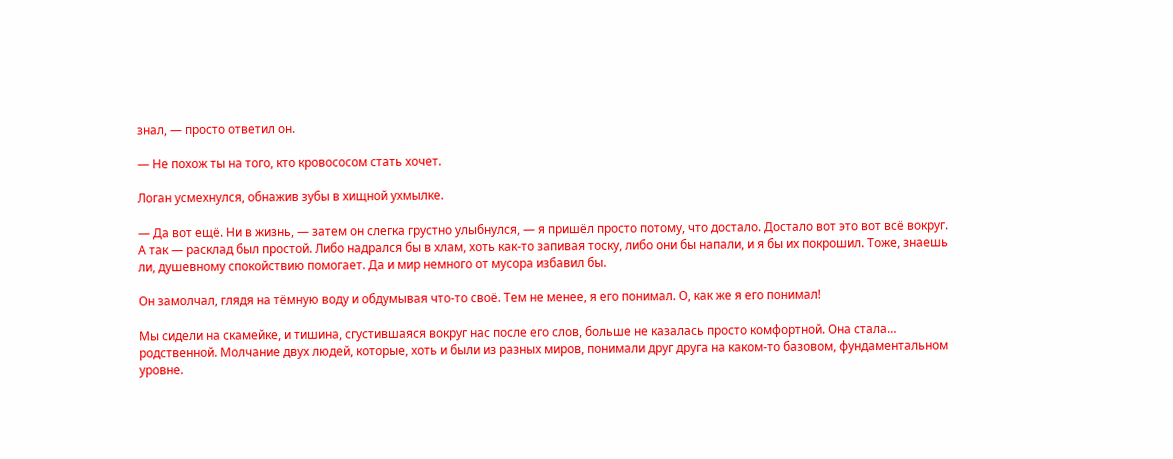знал, — просто ответил он.

— Не похож ты на того, кто кровососом стать хочет.

Логан усмехнулся, обнажив зубы в хищной ухмылке.

— Да вот ещё. Ни в жизнь, — затем он слегка грустно улыбнулся, — я пришёл просто потому, что достало. Достало вот это вот всё вокруг. А так — расклад был простой. Либо надрался бы в хлам, хоть как-то запивая тоску, либо они бы напали, и я бы их покрошил. Тоже, знаешь ли, душевному спокойствию помогает. Да и мир немного от мусора избавил бы.

Он замолчал, глядя на тёмную воду и обдумывая что-то своё. Тем не менее, я его понимал. О, как же я его понимал!

Мы сидели на скамейке, и тишина, сгустившаяся вокруг нас после его слов, больше не казалась просто комфортной. Она стала… родственной. Молчание двух людей, которые, хоть и были из разных миров, понимали друг друга на каком-то базовом, фундаментальном уровне.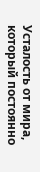Усталость от мира, который постоянно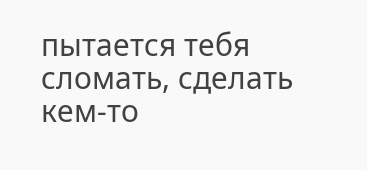пытается тебя сломать, сделать кем-то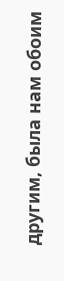другим, была нам обоим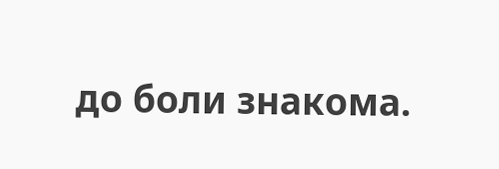до боли знакома.